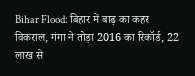Bihar Flood: बिहार में बाढ़ का कहर विकराल, गंगा ने तोड़ा 2016 का रिकॉर्ड, 22 लाख से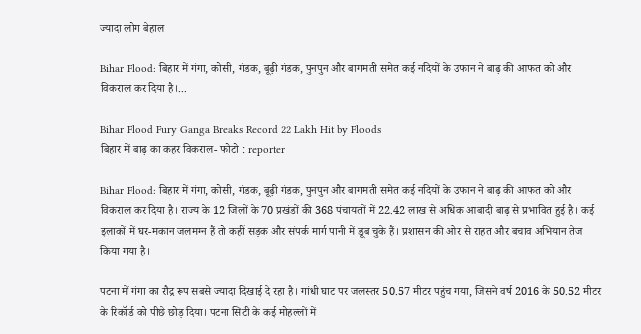ज्यादा लोग बेहाल

Bihar Flood: बिहार में गंगा, कोसी, गंडक, बूढ़ी गंडक, पुनपुन और बागमती समेत कई नदियों के उफान ने बाढ़ की आफत को और विकराल कर दिया है।...

Bihar Flood Fury Ganga Breaks Record 22 Lakh Hit by Floods
बिहार में बाढ़ का कहर विकराल- फोटो : reporter

Bihar Flood: बिहार में गंगा, कोसी, गंडक, बूढ़ी गंडक, पुनपुन और बागमती समेत कई नदियों के उफान ने बाढ़ की आफत को और विकराल कर दिया है। राज्य के 12 जिलों के 70 प्रखंडों की 368 पंचायतों में 22.42 लाख से अधिक आबादी बाढ़ से प्रभावित हुई है। कई इलाकों में घर-मकान जलमग्न हैं तो कहीं सड़क और संपर्क मार्ग पानी में डूब चुके हैं। प्रशासन की ओर से राहत और बचाव अभियान तेज किया गया है।

पटना में गंगा का रौद्र रूप सबसे ज्यादा दिखाई दे रहा है। गांधी घाट पर जलस्तर 50.57 मीटर पहुंच गया, जिसने वर्ष 2016 के 50.52 मीटर के रिकॉर्ड को पीछे छोड़ दिया। पटना सिटी के कई मोहल्लों में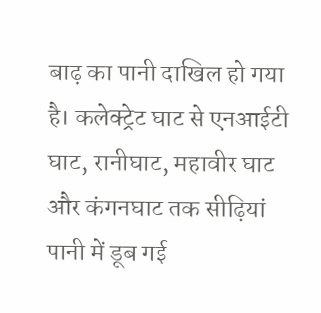बाढ़ का पानी दाखिल हो गया है। कलेक्ट्रेट घाट से एनआईटी घाट, रानीघाट, महावीर घाट और कंगनघाट तक सीढ़ियां पानी में डूब गई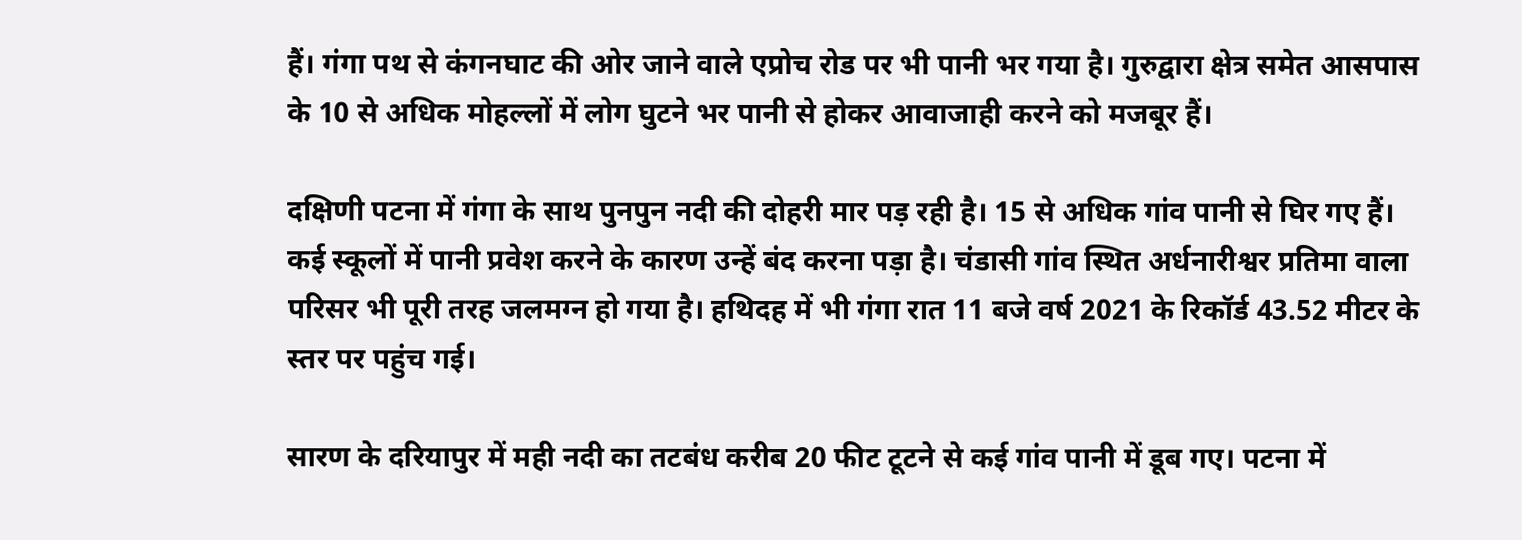हैं। गंगा पथ से कंगनघाट की ओर जाने वाले एप्रोच रोड पर भी पानी भर गया है। गुरुद्वारा क्षेत्र समेत आसपास के 10 से अधिक मोहल्लों में लोग घुटने भर पानी से होकर आवाजाही करने को मजबूर हैं।

दक्षिणी पटना में गंगा के साथ पुनपुन नदी की दोहरी मार पड़ रही है। 15 से अधिक गांव पानी से घिर गए हैं। कई स्कूलों में पानी प्रवेश करने के कारण उन्हें बंद करना पड़ा है। चंडासी गांव स्थित अर्धनारीश्वर प्रतिमा वाला परिसर भी पूरी तरह जलमग्न हो गया है। हथिदह में भी गंगा रात 11 बजे वर्ष 2021 के रिकॉर्ड 43.52 मीटर के स्तर पर पहुंच गई।

सारण के दरियापुर में मही नदी का तटबंध करीब 20 फीट टूटने से कई गांव पानी में डूब गए। पटना में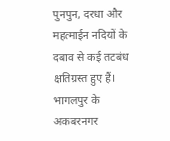पुनपुन, दरधा और महत्माईन नदियों के दबाव से कई तटबंध क्षतिग्रस्त हुए हैं। भागलपुर के अकबरनगर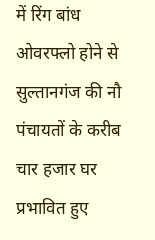में रिंग बांध ओवरफ्लो होने से सुल्तानगंज की नौ पंचायतों के करीब चार हजार घर प्रभावित हुए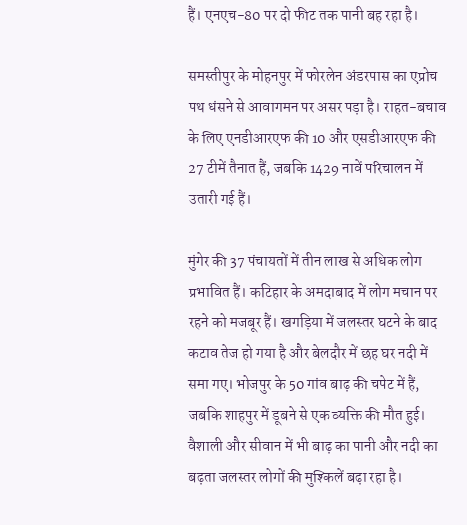हैं। एनएच-80 पर दो फीट तक पानी बह रहा है।

समस्तीपुर के मोहनपुर में फोरलेन अंडरपास का एप्रोच पथ धंसने से आवागमन पर असर पड़ा है। राहत-बचाव के लिए एनडीआरएफ की 10 और एसडीआरएफ की 27 टीमें तैनात हैं, जबकि 1429 नावें परिचालन में उतारी गई हैं।

मुंगेर की 37 पंचायतों में तीन लाख से अधिक लोग प्रभावित हैं। कटिहार के अमदाबाद में लोग मचान पर रहने को मजबूर हैं। खगड़िया में जलस्तर घटने के बाद कटाव तेज हो गया है और बेलदौर में छह घर नदी में समा गए। भोजपुर के 50 गांव बाढ़ की चपेट में हैं, जबकि शाहपुर में डूबने से एक व्यक्ति की मौत हुई। वैशाली और सीवान में भी बाढ़ का पानी और नदी का बढ़ता जलस्तर लोगों की मुश्किलें बढ़ा रहा है।